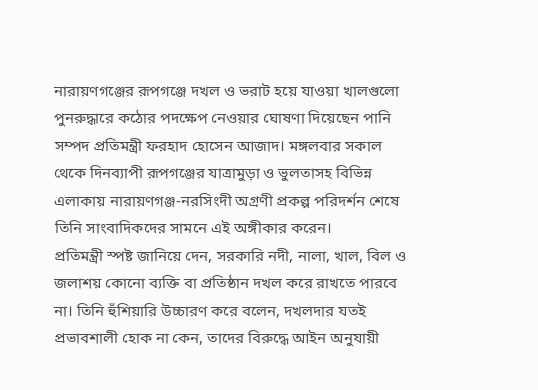নারায়ণগঞ্জের রূপগঞ্জে দখল ও ভরাট হয়ে যাওয়া খালগুলো পুনরুদ্ধারে কঠোর পদক্ষেপ নেওয়ার ঘোষণা দিয়েছেন পানি সম্পদ প্রতিমন্ত্রী ফরহাদ হোসেন আজাদ। মঙ্গলবার সকাল থেকে দিনব্যাপী রূপগঞ্জের যাত্রামুড়া ও ভুলতাসহ বিভিন্ন এলাকায় নারায়ণগঞ্জ-নরসিংদী অগ্রণী প্রকল্প পরিদর্শন শেষে তিনি সাংবাদিকদের সামনে এই অঙ্গীকার করেন।
প্রতিমন্ত্রী স্পষ্ট জানিয়ে দেন, সরকারি নদী, নালা, খাল, বিল ও জলাশয় কোনো ব্যক্তি বা প্রতিষ্ঠান দখল করে রাখতে পারবে না। তিনি হুঁশিয়ারি উচ্চারণ করে বলেন, দখলদার যতই প্রভাবশালী হোক না কেন, তাদের বিরুদ্ধে আইন অনুযায়ী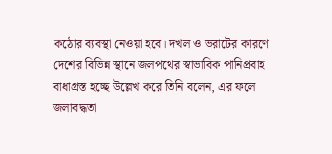কঠোর ব্যবস্থা নেওয়া হবে। দখল ও ভরাটের কারণে দেশের বিভিন্ন স্থানে জলপথের স্বাভাবিক পানিপ্রবাহ বাধাগ্রস্ত হচ্ছে উল্লেখ করে তিনি বলেন, এর ফলে জলাবদ্ধতা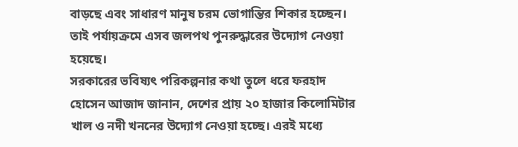বাড়ছে এবং সাধারণ মানুষ চরম ভোগান্তির শিকার হচ্ছেন। তাই পর্যায়ক্রমে এসব জলপথ পুনরুদ্ধারের উদ্যোগ নেওয়া হয়েছে।
সরকারের ভবিষ্যৎ পরিকল্পনার কথা তুলে ধরে ফরহাদ হোসেন আজাদ জানান, দেশের প্রায় ২০ হাজার কিলোমিটার খাল ও নদী খননের উদ্যোগ নেওয়া হচ্ছে। এরই মধ্যে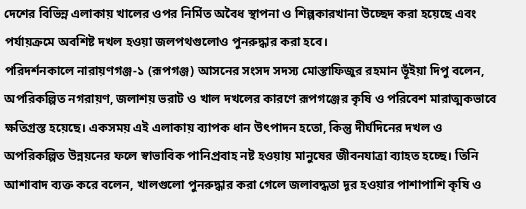দেশের বিভিন্ন এলাকায় খালের ওপর নির্মিত অবৈধ স্থাপনা ও শিল্পকারখানা উচ্ছেদ করা হয়েছে এবং পর্যায়ক্রমে অবশিষ্ট দখল হওয়া জলপথগুলোও পুনরুদ্ধার করা হবে।
পরিদর্শনকালে নারায়ণগঞ্জ-১ (রূপগঞ্জ) আসনের সংসদ সদস্য মোস্তাফিজুর রহমান ভূঁইয়া দিপু বলেন, অপরিকল্পিত নগরায়ণ, জলাশয় ভরাট ও খাল দখলের কারণে রূপগঞ্জের কৃষি ও পরিবেশ মারাত্মকভাবে ক্ষতিগ্রস্ত হয়েছে। একসময় এই এলাকায় ব্যাপক ধান উৎপাদন হতো, কিন্তু দীর্ঘদিনের দখল ও অপরিকল্পিত উন্নয়নের ফলে স্বাভাবিক পানিপ্রবাহ নষ্ট হওয়ায় মানুষের জীবনযাত্রা ব্যাহত হচ্ছে। তিনি আশাবাদ ব্যক্ত করে বলেন, খালগুলো পুনরুদ্ধার করা গেলে জলাবদ্ধতা দূর হওয়ার পাশাপাশি কৃষি ও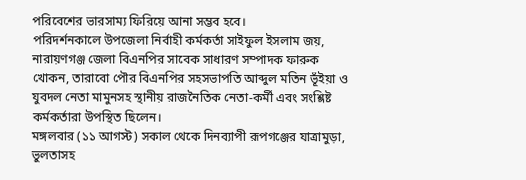পরিবেশের ভারসাম্য ফিরিয়ে আনা সম্ভব হবে।
পরিদর্শনকালে উপজেলা নির্বাহী কর্মকর্তা সাইফুল ইসলাম জয়, নারায়ণগঞ্জ জেলা বিএনপির সাবেক সাধারণ সম্পাদক ফারুক খোকন, তারাবো পৌর বিএনপির সহসভাপতি আব্দুল মতিন ভূঁইয়া ও যুবদল নেতা মামুনসহ স্থানীয় রাজনৈতিক নেতা-কর্মী এবং সংশ্লিষ্ট কর্মকর্তারা উপস্থিত ছিলেন।
মঙ্গলবার (১১ আগস্ট) সকাল থেকে দিনব্যাপী রূপগঞ্জের যাত্রামুড়া, ভুলতাসহ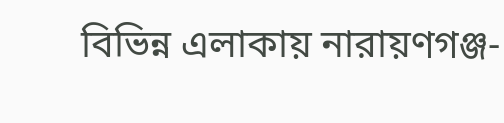বিভিন্ন এলাকায় নারায়ণগঞ্জ-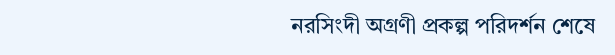নরসিংদী অগ্রণী প্রকল্প পরিদর্শন শেষে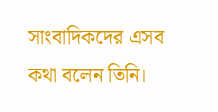সাংবাদিকদের এসব কথা বলেন তিনি।